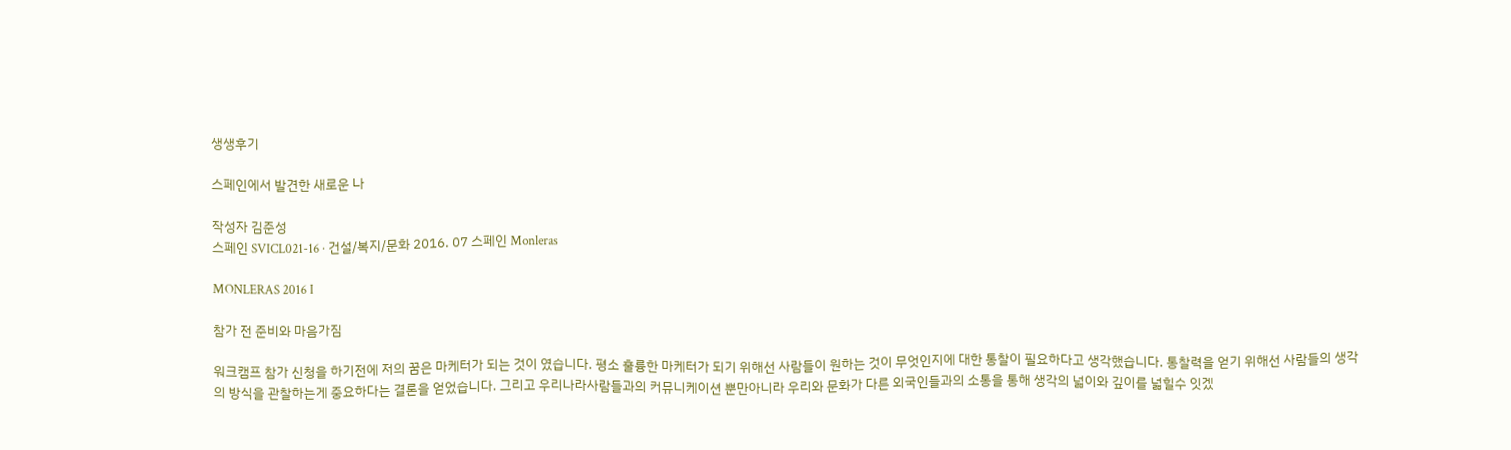생생후기

스페인에서 발견한 새로운 나

작성자 김준성
스페인 SVICL021-16 · 건설/복지/문화 2016. 07 스페인 Monleras

MONLERAS 2016 I

참가 전 준비와 마음가짐

워크캠프 참가 신청을 하기전에 저의 꿈은 마케터가 되는 것이 였습니다. 평소 훌륭한 마케터가 되기 위해선 사람들이 원하는 것이 무엇인지에 대한 통찰이 필요하다고 생각했습니다. 통찰력을 얻기 위해선 사람들의 생각의 방식을 관찰하는게 중요하다는 결론을 얻었습니다. 그리고 우리나라사람들과의 커뮤니케이션 뿐만아니라 우리와 문화가 다른 외국인들과의 소통을 통해 생각의 넓이와 깊이를 넓힐수 잇겠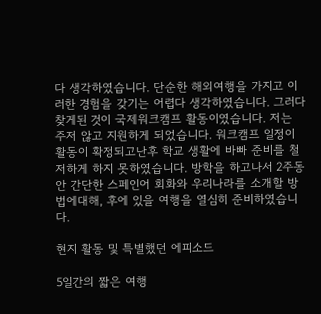다 생각하였습니다. 단순한 해외여행을 가지고 이러한 경험을 갖기는 어렵다 생각하였습니다. 그러다 찾게된 것이 국제워크캠프 활동이였습니다. 저는 주저 않고 지원하게 되었습니다. 워크캠프 일정이 활동이 확정되고난후 학교 생활에 바빠 준비를 철저하게 하지 못하였습니다. 방학을 하고나서 2주동안 간단한 스페인어 회화와 우리나라를 소개할 방법에대해, 후에 있을 여행을 열심히 준비하였습니다.

현지 활동 및 특별했던 에피소드

5일간의 짧은 여행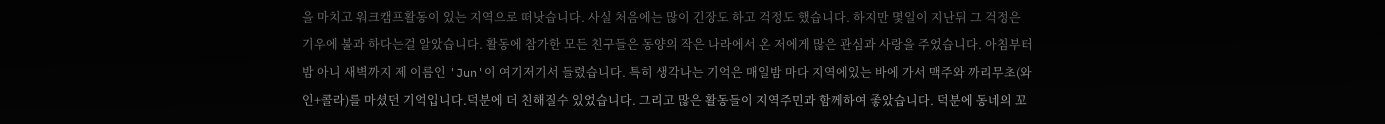을 마치고 워크캠프활동이 있는 지역으로 떠낫습니다. 사실 처음에는 많이 긴장도 하고 걱정도 했습니다. 하지만 몇일이 지난뒤 그 걱정은 기우에 불과 하다는걸 알았습니다. 활동에 참가한 모든 친구들은 동양의 작은 나라에서 온 저에게 많은 관심과 사랑을 주었습니다. 아침부터 밤 아니 새벽까지 제 이름인 'Jun'이 여기저기서 들렸습니다. 특히 생각나는 기억은 매일밤 마다 지역에있는 바에 가서 맥주와 까리무초(와인+콜라)를 마셨던 기억입니다.덕분에 더 친해질수 있었습니다. 그리고 많은 활동들이 지역주민과 함께하여 좋았습니다. 덕분에 동네의 꼬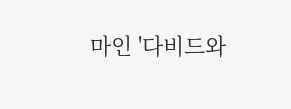마인 '다비드와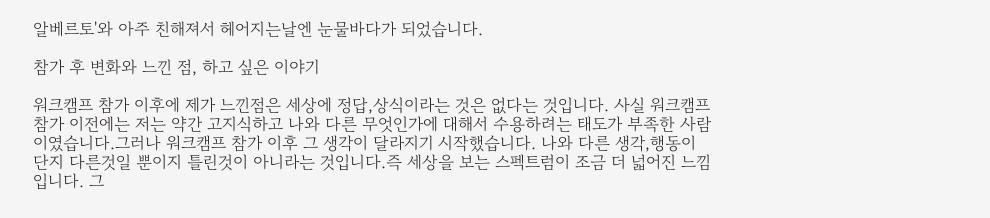알베르토'와 아주 친해져서 헤어지는날엔 눈물바다가 되었습니다.

참가 후 변화와 느낀 점, 하고 싶은 이야기

워크캠프 참가 이후에 제가 느낀점은 세상에 정답,상식이라는 것은 없다는 것입니다. 사실 워크캠프 참가 이전에는 저는 약간 고지식하고 나와 다른 무엇인가에 대해서 수용하려는 태도가 부족한 사람 이였습니다.그러나 워크캠프 참가 이후 그 생각이 달라지기 시작했습니다. 나와 다른 생각,행동이 단지 다른것일 뿐이지 틀린것이 아니라는 것입니다.즉 세상을 보는 스펙트럼이 조금 더 넓어진 느낌입니다. 그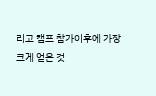리고 캠프 참가이후에 가장 크게 얻은 것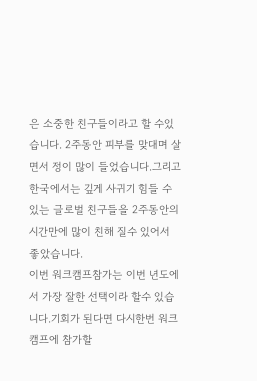은 소중한 친구들이라고 할 수있습니다. 2주동안 피부를 맞대며 살면서 정이 많이 들었습니다.그리고 한국에서는 깊게 사귀기 힘들 수 있는 글로벌 친구들을 2주동안의 시간만에 많이 친해 질수 있어서 좋았습니다.
이번 워크캠프참가는 이번 년도에서 가장 잘한 선택이라 할수 있습니다.기회가 된다면 다시한번 워크캠프에 참가할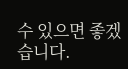수 있으면 좋겠습니다.